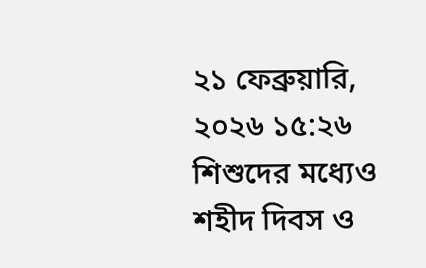২১ ফেব্রুয়ারি, ২০২৬ ১৫:২৬
শিশুদের মধ্যেও শহীদ দিবস ও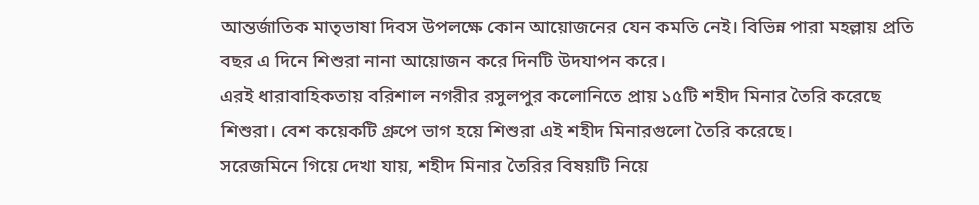আন্তর্জাতিক মাতৃভাষা দিবস উপলক্ষে কোন আয়োজনের যেন কমতি নেই। বিভিন্ন পারা মহল্লায় প্রতি বছর এ দিনে শিশুরা নানা আয়োজন করে দিনটি উদযাপন করে।
এরই ধারাবাহিকতায় বরিশাল নগরীর রসুলপুর কলোনিতে প্রায় ১৫টি শহীদ মিনার তৈরি করেছে শিশুরা। বেশ কয়েকটি গ্ৰুপে ভাগ হয়ে শিশুরা এই শহীদ মিনারগুলো তৈরি করেছে।
সরেজমিনে গিয়ে দেখা যায়, শহীদ মিনার তৈরির বিষয়টি নিয়ে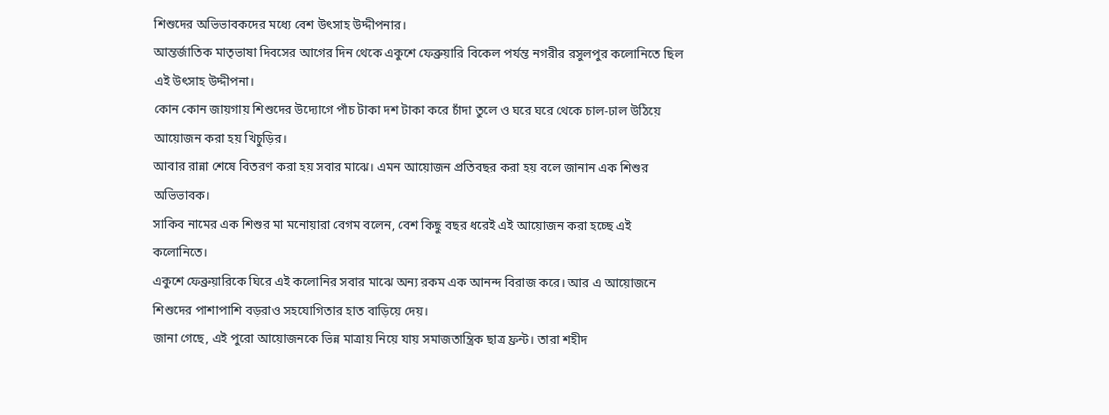শিশুদের অভিভাবকদের মধ্যে বেশ উৎসাহ উদ্দীপনার।
আন্তর্জাতিক মাতৃভাষা দিবসের আগের দিন থেকে একুশে ফেব্রুয়ারি বিকেল পর্যন্ত নগরীর রসুলপুর কলোনিতে ছিল এই উৎসাহ উদ্দীপনা।
কোন কোন জায়গায় শিশুদের উদ্যোগে পাঁচ টাকা দশ টাকা করে চাঁদা তুলে ও ঘরে ঘরে থেকে চাল-ঢাল উঠিয়ে আয়োজন করা হয় খিচুড়ির।
আবার রান্না শেষে বিতরণ করা হয় সবার মাঝে। এমন আয়োজন প্রতিবছর করা হয় বলে জানান এক শিশুর অভিভাবক।
সাকিব নামের এক শিশুর মা মনোয়ারা বেগম বলেন, বেশ কিছু বছর ধরেই এই আয়োজন করা হচ্ছে এই কলোনিতে।
একুশে ফেব্রুয়ারিকে ঘিরে এই কলোনির সবার মাঝে অন্য রকম এক আনন্দ বিরাজ করে। আর এ আয়োজনে শিশুদের পাশাপাশি বড়রাও সহযোগিতার হাত বাড়িয়ে দেয়।
জানা গেছে, এই পুরো আয়োজনকে ভিন্ন মাত্রায় নিয়ে যায় সমাজতান্ত্রিক ছাত্র ফ্রন্ট। তারা শহীদ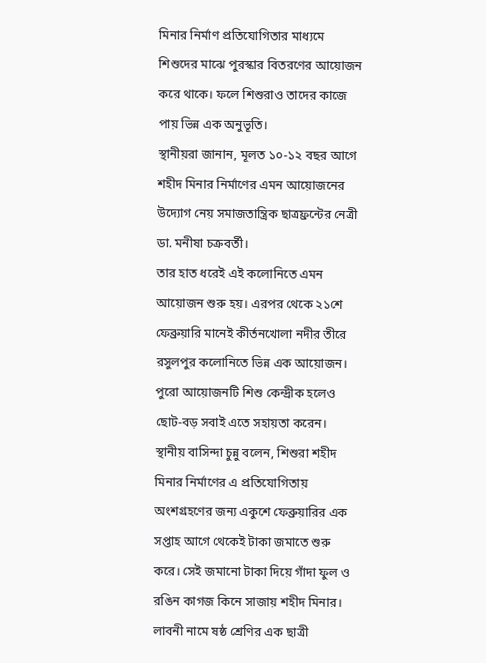মিনার নির্মাণ প্রতিযোগিতার মাধ্যমে শিশুদের মাঝে পুরস্কার বিতরণের আয়োজন করে থাকে। ফলে শিশুরাও তাদের কাজে পায় ভিন্ন এক অনুভূতি।
স্থানীয়রা জানান, মূলত ১০-১২ বছর আগে শহীদ মিনার নির্মাণের এমন আয়োজনের উদ্যোগ নেয় সমাজতান্ত্রিক ছাত্রফ্রন্টের নেত্রী ডা. মনীষা চক্রবর্তী।
তার হাত ধরেই এই কলোনিতে এমন আয়োজন শুরু হয়। এরপর থেকে ২১শে ফেব্রুয়ারি মানেই কীর্তনখোলা নদীর তীরে রসুলপুর কলোনিতে ভিন্ন এক আয়োজন। পুরো আয়োজনটি শিশু কেন্দ্রীক হলেও ছোট-বড় সবাই এতে সহায়তা করেন।
স্থানীয় বাসিন্দা চুন্নু বলেন, শিশুরা শহীদ মিনার নির্মাণের এ প্রতিযোগিতায় অংশগ্রহণের জন্য একুশে ফেব্রুয়ারির এক সপ্তাহ আগে থেকেই টাকা জমাতে শুরু করে। সেই জমানো টাকা দিয়ে গাঁদা ফুল ও রঙিন কাগজ কিনে সাজায় শহীদ মিনার।
লাবনী নামে ষষ্ঠ শ্রেণির এক ছাত্রী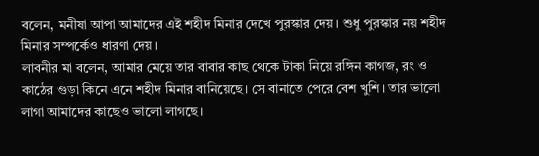বলেন, মনীষা আপা আমাদের এই শহীদ মিনার দেখে পুরস্কার দেয়। শুধু পুরস্কার নয় শহীদ মিনার সম্পর্কেও ধারণা দেয়।
লাবনীর মা বলেন, আমার মেয়ে তার বাবার কাছ থেকে টাকা নিয়ে রঙ্গিন কাগজ, রং ও কাঠের গুড়া কিনে এনে শহীদ মিনার বানিয়েছে। সে বানাতে পেরে বেশ খুশি। তার ভালো লাগা আমাদের কাছেও ভালো লাগছে।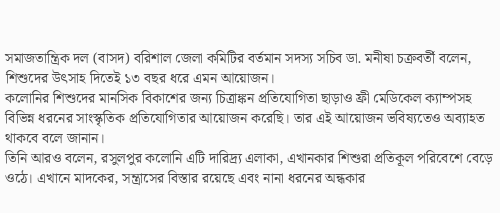সমাজতান্ত্রিক দল (বাসদ) বরিশাল জেলা কমিটির বর্তমান সদস্য সচিব ডা. মনীষা চক্রবর্তী বলেন, শিশুদের উৎসাহ দিতেই ১৩ বছর ধরে এমন আয়োজন।
কলোনির শিশুদের মানসিক বিকাশের জন্য চিত্রাঙ্কন প্রতিযোগিতা ছাড়াও ফ্রী মেডিকেল ক্যাম্পসহ বিভিন্ন ধরনের সাংস্কৃতিক প্রতিযোগিতার আয়োজন করেছি। তার এই আয়োজন ভবিষ্যতেও অব্যাহত থাকবে বলে জানান।
তিনি আরও বলেন, রসুলপুর কলোনি এটি দারিদ্র্য এলাকা, এখানকার শিশুরা প্রতিকূল পরিবেশে বেড়ে ওঠে। এখানে মাদকের, সন্ত্রাসের বিস্তার রয়েছে এবং নানা ধরনের অন্ধকার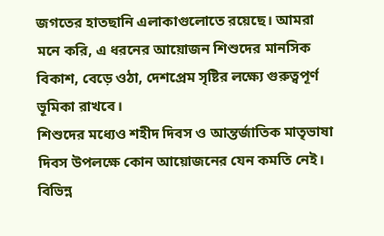জগতের হাতছানি এলাকাগুলোতে রয়েছে। আমরা মনে করি, এ ধরনের আয়োজন শিশুদের মানসিক বিকাশ, বেড়ে ওঠা, দেশপ্রেম সৃষ্টির লক্ষ্যে গুরুত্বপূর্ণ ভূমিকা রাখবে।
শিশুদের মধ্যেও শহীদ দিবস ও আন্তর্জাতিক মাতৃভাষা দিবস উপলক্ষে কোন আয়োজনের যেন কমতি নেই। বিভিন্ন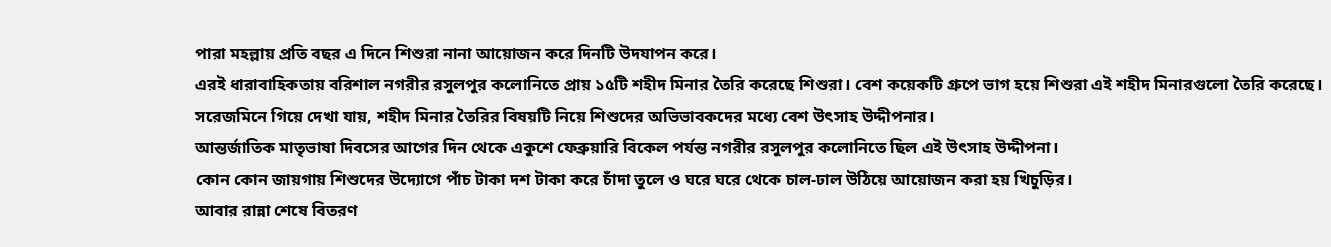পারা মহল্লায় প্রতি বছর এ দিনে শিশুরা নানা আয়োজন করে দিনটি উদযাপন করে।
এরই ধারাবাহিকতায় বরিশাল নগরীর রসুলপুর কলোনিতে প্রায় ১৫টি শহীদ মিনার তৈরি করেছে শিশুরা। বেশ কয়েকটি গ্ৰুপে ভাগ হয়ে শিশুরা এই শহীদ মিনারগুলো তৈরি করেছে।
সরেজমিনে গিয়ে দেখা যায়, শহীদ মিনার তৈরির বিষয়টি নিয়ে শিশুদের অভিভাবকদের মধ্যে বেশ উৎসাহ উদ্দীপনার।
আন্তর্জাতিক মাতৃভাষা দিবসের আগের দিন থেকে একুশে ফেব্রুয়ারি বিকেল পর্যন্ত নগরীর রসুলপুর কলোনিতে ছিল এই উৎসাহ উদ্দীপনা।
কোন কোন জায়গায় শিশুদের উদ্যোগে পাঁচ টাকা দশ টাকা করে চাঁদা তুলে ও ঘরে ঘরে থেকে চাল-ঢাল উঠিয়ে আয়োজন করা হয় খিচুড়ির।
আবার রান্না শেষে বিতরণ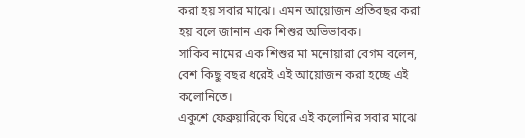করা হয় সবার মাঝে। এমন আয়োজন প্রতিবছর করা হয় বলে জানান এক শিশুর অভিভাবক।
সাকিব নামের এক শিশুর মা মনোয়ারা বেগম বলেন, বেশ কিছু বছর ধরেই এই আয়োজন করা হচ্ছে এই কলোনিতে।
একুশে ফেব্রুয়ারিকে ঘিরে এই কলোনির সবার মাঝে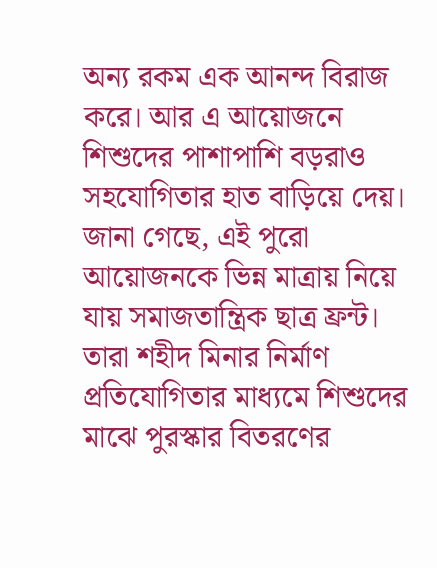অন্য রকম এক আনন্দ বিরাজ করে। আর এ আয়োজনে শিশুদের পাশাপাশি বড়রাও সহযোগিতার হাত বাড়িয়ে দেয়।
জানা গেছে, এই পুরো আয়োজনকে ভিন্ন মাত্রায় নিয়ে যায় সমাজতান্ত্রিক ছাত্র ফ্রন্ট। তারা শহীদ মিনার নির্মাণ প্রতিযোগিতার মাধ্যমে শিশুদের মাঝে পুরস্কার বিতরণের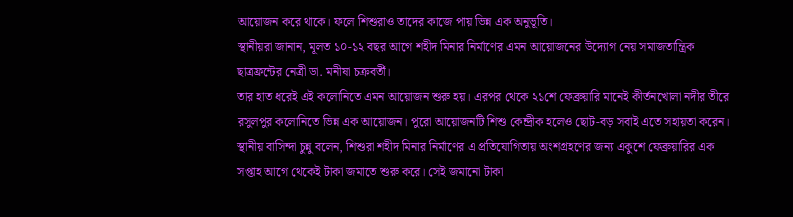আয়োজন করে থাকে। ফলে শিশুরাও তাদের কাজে পায় ভিন্ন এক অনুভূতি।
স্থানীয়রা জানান, মূলত ১০-১২ বছর আগে শহীদ মিনার নির্মাণের এমন আয়োজনের উদ্যোগ নেয় সমাজতান্ত্রিক ছাত্রফ্রন্টের নেত্রী ডা. মনীষা চক্রবর্তী।
তার হাত ধরেই এই কলোনিতে এমন আয়োজন শুরু হয়। এরপর থেকে ২১শে ফেব্রুয়ারি মানেই কীর্তনখোলা নদীর তীরে রসুলপুর কলোনিতে ভিন্ন এক আয়োজন। পুরো আয়োজনটি শিশু কেন্দ্রীক হলেও ছোট-বড় সবাই এতে সহায়তা করেন।
স্থানীয় বাসিন্দা চুন্নু বলেন, শিশুরা শহীদ মিনার নির্মাণের এ প্রতিযোগিতায় অংশগ্রহণের জন্য একুশে ফেব্রুয়ারির এক সপ্তাহ আগে থেকেই টাকা জমাতে শুরু করে। সেই জমানো টাকা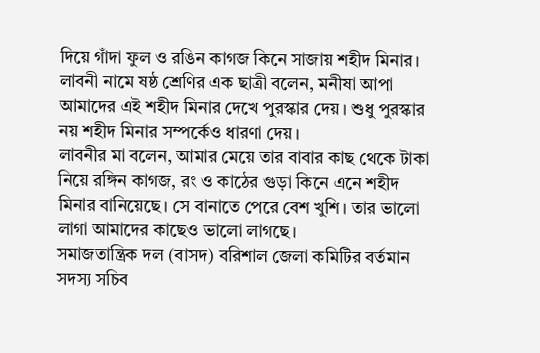দিয়ে গাঁদা ফুল ও রঙিন কাগজ কিনে সাজায় শহীদ মিনার।
লাবনী নামে ষষ্ঠ শ্রেণির এক ছাত্রী বলেন, মনীষা আপা আমাদের এই শহীদ মিনার দেখে পুরস্কার দেয়। শুধু পুরস্কার নয় শহীদ মিনার সম্পর্কেও ধারণা দেয়।
লাবনীর মা বলেন, আমার মেয়ে তার বাবার কাছ থেকে টাকা নিয়ে রঙ্গিন কাগজ, রং ও কাঠের গুড়া কিনে এনে শহীদ মিনার বানিয়েছে। সে বানাতে পেরে বেশ খুশি। তার ভালো লাগা আমাদের কাছেও ভালো লাগছে।
সমাজতান্ত্রিক দল (বাসদ) বরিশাল জেলা কমিটির বর্তমান সদস্য সচিব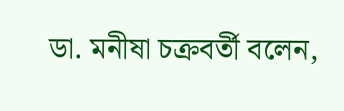ডা. মনীষা চক্রবর্তী বলেন,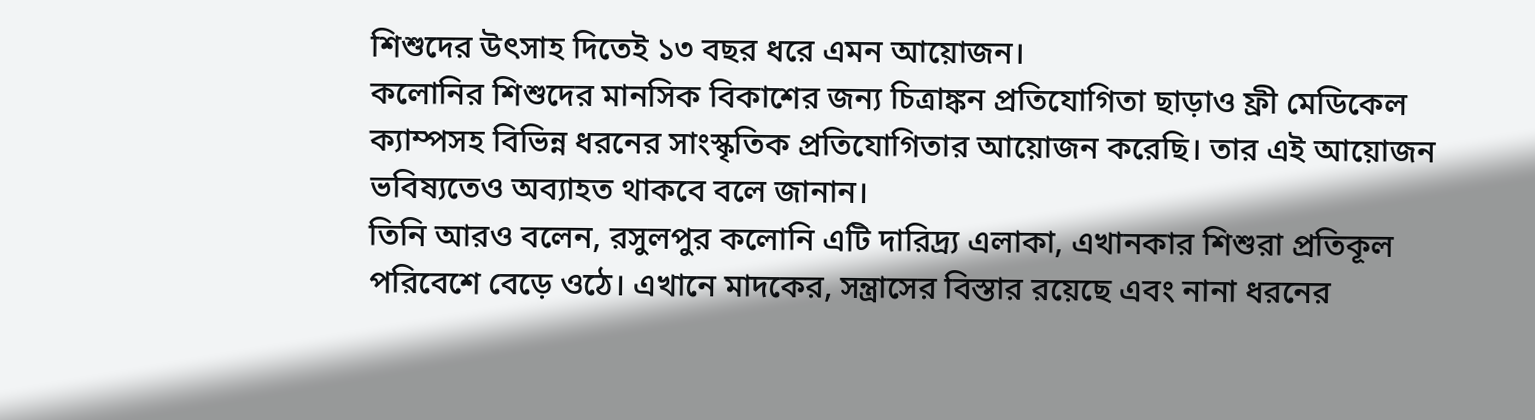শিশুদের উৎসাহ দিতেই ১৩ বছর ধরে এমন আয়োজন।
কলোনির শিশুদের মানসিক বিকাশের জন্য চিত্রাঙ্কন প্রতিযোগিতা ছাড়াও ফ্রী মেডিকেল ক্যাম্পসহ বিভিন্ন ধরনের সাংস্কৃতিক প্রতিযোগিতার আয়োজন করেছি। তার এই আয়োজন ভবিষ্যতেও অব্যাহত থাকবে বলে জানান।
তিনি আরও বলেন, রসুলপুর কলোনি এটি দারিদ্র্য এলাকা, এখানকার শিশুরা প্রতিকূল পরিবেশে বেড়ে ওঠে। এখানে মাদকের, সন্ত্রাসের বিস্তার রয়েছে এবং নানা ধরনের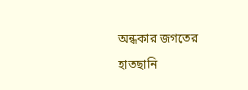অন্ধকার জগতের হাতছানি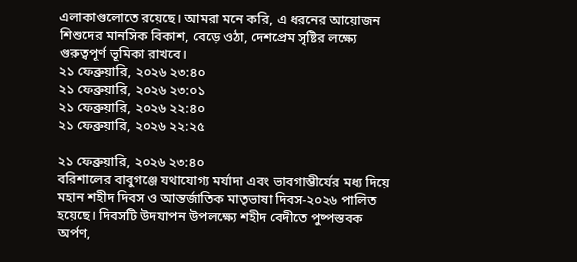এলাকাগুলোতে রয়েছে। আমরা মনে করি, এ ধরনের আয়োজন শিশুদের মানসিক বিকাশ, বেড়ে ওঠা, দেশপ্রেম সৃষ্টির লক্ষ্যে গুরুত্বপূর্ণ ভূমিকা রাখবে।
২১ ফেব্রুয়ারি, ২০২৬ ২৩:৪০
২১ ফেব্রুয়ারি, ২০২৬ ২৩:০১
২১ ফেব্রুয়ারি, ২০২৬ ২২:৪০
২১ ফেব্রুয়ারি, ২০২৬ ২২:২৫

২১ ফেব্রুয়ারি, ২০২৬ ২৩:৪০
বরিশালের বাবুগঞ্জে যথাযোগ্য মর্যাদা এবং ভাবগাম্ভীর্যের মধ্য দিয়ে মহান শহীদ দিবস ও আন্তর্জাতিক মাতৃভাষা দিবস-২০২৬ পালিত হয়েছে। দিবসটি উদযাপন উপলক্ষ্যে শহীদ বেদীতে পুষ্পস্তবক অর্পণ,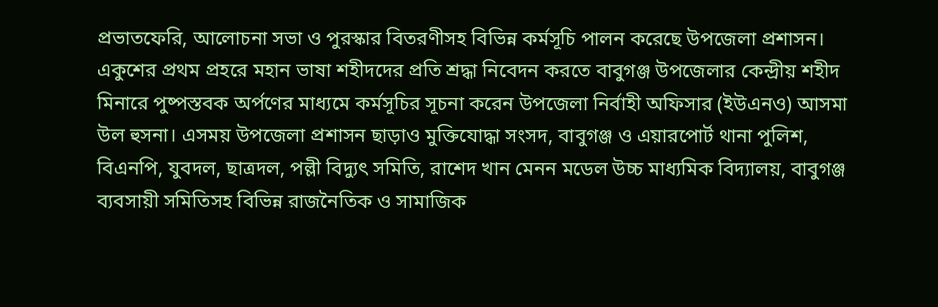প্রভাতফেরি, আলোচনা সভা ও পুরস্কার বিতরণীসহ বিভিন্ন কর্মসূচি পালন করেছে উপজেলা প্রশাসন।
একুশের প্রথম প্রহরে মহান ভাষা শহীদদের প্রতি শ্রদ্ধা নিবেদন করতে বাবুগঞ্জ উপজেলার কেন্দ্রীয় শহীদ মিনারে পুষ্পস্তবক অর্পণের মাধ্যমে কর্মসূচির সূচনা করেন উপজেলা নির্বাহী অফিসার (ইউএনও) আসমা উল হুসনা। এসময় উপজেলা প্রশাসন ছাড়াও মুক্তিযোদ্ধা সংসদ, বাবুগঞ্জ ও এয়ারপোর্ট থানা পুলিশ, বিএনপি, যুবদল, ছাত্রদল, পল্লী বিদ্যুৎ সমিতি, রাশেদ খান মেনন মডেল উচ্চ মাধ্যমিক বিদ্যালয়, বাবুগঞ্জ ব্যবসায়ী সমিতিসহ বিভিন্ন রাজনৈতিক ও সামাজিক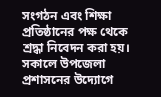সংগঠন এবং শিক্ষা প্রতিষ্ঠানের পক্ষ থেকে শ্রদ্ধা নিবেদন করা হয়।
সকালে উপজেলা প্রশাসনের উদ্যোগে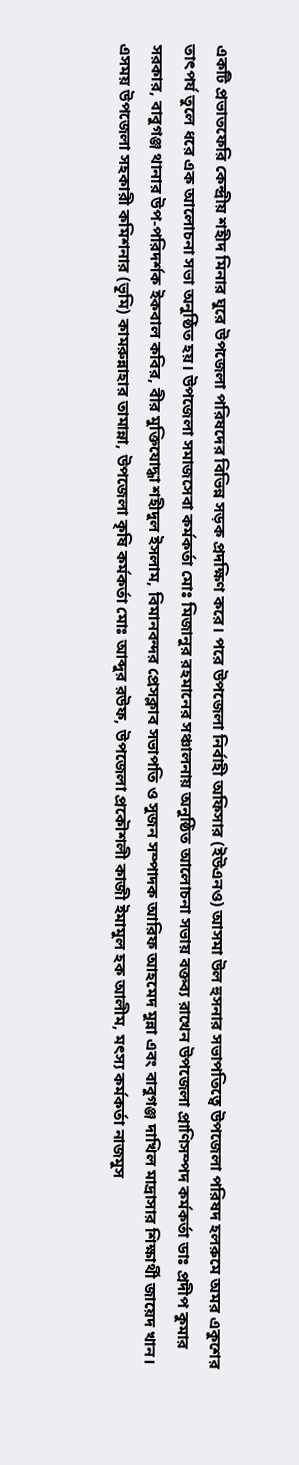একটি প্রভাতফেরি কেন্দ্রীয় শহীদ মিনার ঘুরে উপজেলা পরিষদের বিভিন্ন সড়ক প্রদক্ষিণ করে। পরে উপজেলা নির্বাহী অফিসার (ইউএনও) আসমা উল হুসনার সভাপতিত্বে উপজেলা পরিষদ হলরুমে অমর একুশের তাৎপর্য তুলে ধরে এক আলোচনা সভা অনুষ্ঠিত হয়। উপজেলা সমাজসেবা কর্মকর্তা মোঃ মিজানুর রহমানের সঞ্চালনায় অনুষ্ঠিত আলোচনা সভায় বক্তব্য রাখেন উপজেলা প্রাণিসম্পদ কর্মকর্তা ডাঃ প্রদীপ কুমার সরকার, বাবুগঞ্জ থানার উপ-পরিদর্শক ইকবাল কবির, বীর মুক্তিযোদ্ধা শহীদুল ইসলাম, বিমানবন্দর প্রেসক্লাব সভাপতি ও সুজন সম্পাদক আরিফ আহমেদ মুন্না এবং বাবুগঞ্জ দাখিল মাদ্রাসার শিক্ষার্থী জায়েদ খান।
এসময় উপজেলা সহকারী কমিশনার (ভূমি) কামরুন্নাহার তামান্না, উপজেলা কৃষি কর্মকর্তা মোঃ আব্দুর রউফ, উপজেলা প্রকৌশলী কাজী ইমামুল হক আলীম, মৎস্য কর্মকর্তা নাজমুস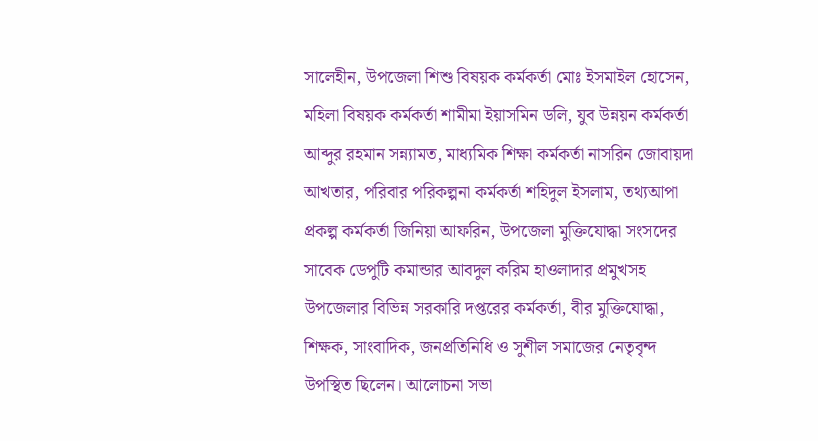সালেহীন, উপজেলা শিশু বিষয়ক কর্মকর্তা মোঃ ইসমাইল হোসেন, মহিলা বিষয়ক কর্মকর্তা শামীমা ইয়াসমিন ডলি, যুব উন্নয়ন কর্মকর্তা আব্দুর রহমান সন্ন্যামত, মাধ্যমিক শিক্ষা কর্মকর্তা নাসরিন জোবায়দা আখতার, পরিবার পরিকল্পনা কর্মকর্তা শহিদুল ইসলাম, তথ্যআপা প্রকল্প কর্মকর্তা জিনিয়া আফরিন, উপজেলা মুক্তিযোদ্ধা সংসদের সাবেক ডেপুটি কমান্ডার আবদুল করিম হাওলাদার প্রমুখসহ উপজেলার বিভিন্ন সরকারি দপ্তরের কর্মকর্তা, বীর মুক্তিযোদ্ধা, শিক্ষক, সাংবাদিক, জনপ্রতিনিধি ও সুশীল সমাজের নেতৃবৃন্দ উপস্থিত ছিলেন। আলোচনা সভা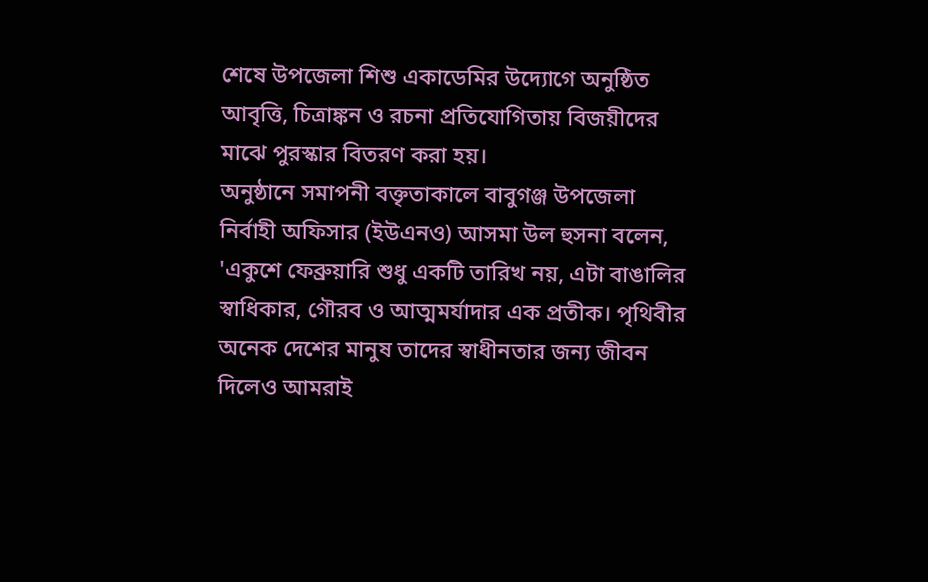শেষে উপজেলা শিশু একাডেমির উদ্যোগে অনুষ্ঠিত আবৃত্তি, চিত্রাঙ্কন ও রচনা প্রতিযোগিতায় বিজয়ীদের মাঝে পুরস্কার বিতরণ করা হয়।
অনুষ্ঠানে সমাপনী বক্তৃতাকালে বাবুগঞ্জ উপজেলা নির্বাহী অফিসার (ইউএনও) আসমা উল হুসনা বলেন, 'একুশে ফেব্রুয়ারি শুধু একটি তারিখ নয়, এটা বাঙালির স্বাধিকার, গৌরব ও আত্মমর্যাদার এক প্রতীক। পৃথিবীর অনেক দেশের মানুষ তাদের স্বাধীনতার জন্য জীবন দিলেও আমরাই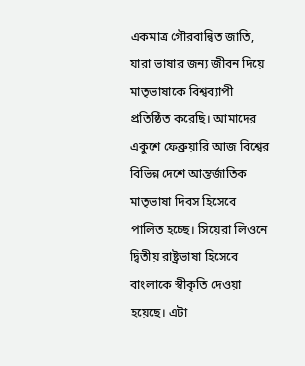একমাত্র গৌরবান্বিত জাতি, যারা ভাষার জন্য জীবন দিয়ে মাতৃভাষাকে বিশ্বব্যাপী প্রতিষ্ঠিত করেছি। আমাদের একুশে ফেব্রুয়ারি আজ বিশ্বের বিভিন্ন দেশে আন্তর্জাতিক মাতৃভাষা দিবস হিসেবে পালিত হচ্ছে। সিয়েরা লিওনে দ্বিতীয় রাষ্ট্রভাষা হিসেবে বাংলাকে স্বীকৃতি দেওয়া হয়েছে। এটা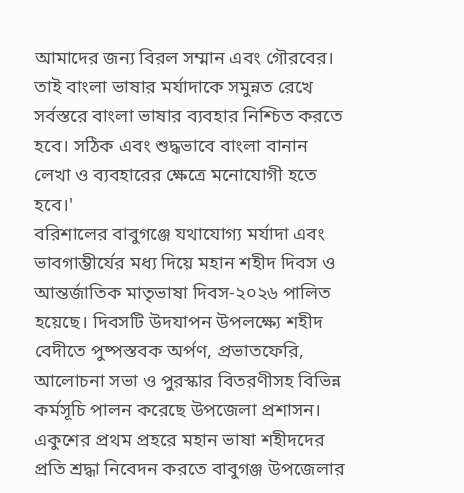আমাদের জন্য বিরল সম্মান এবং গৌরবের। তাই বাংলা ভাষার মর্যাদাকে সমুন্নত রেখে সর্বস্তরে বাংলা ভাষার ব্যবহার নিশ্চিত করতে হবে। সঠিক এবং শুদ্ধভাবে বাংলা বানান লেখা ও ব্যবহারের ক্ষেত্রে মনোযোগী হতে হবে।'
বরিশালের বাবুগঞ্জে যথাযোগ্য মর্যাদা এবং ভাবগাম্ভীর্যের মধ্য দিয়ে মহান শহীদ দিবস ও আন্তর্জাতিক মাতৃভাষা দিবস-২০২৬ পালিত হয়েছে। দিবসটি উদযাপন উপলক্ষ্যে শহীদ বেদীতে পুষ্পস্তবক অর্পণ, প্রভাতফেরি, আলোচনা সভা ও পুরস্কার বিতরণীসহ বিভিন্ন কর্মসূচি পালন করেছে উপজেলা প্রশাসন।
একুশের প্রথম প্রহরে মহান ভাষা শহীদদের প্রতি শ্রদ্ধা নিবেদন করতে বাবুগঞ্জ উপজেলার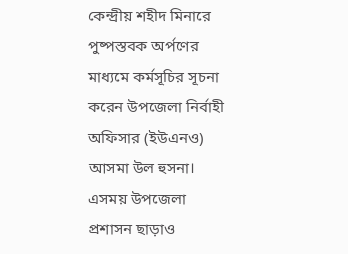কেন্দ্রীয় শহীদ মিনারে পুষ্পস্তবক অর্পণের মাধ্যমে কর্মসূচির সূচনা করেন উপজেলা নির্বাহী অফিসার (ইউএনও) আসমা উল হুসনা। এসময় উপজেলা প্রশাসন ছাড়াও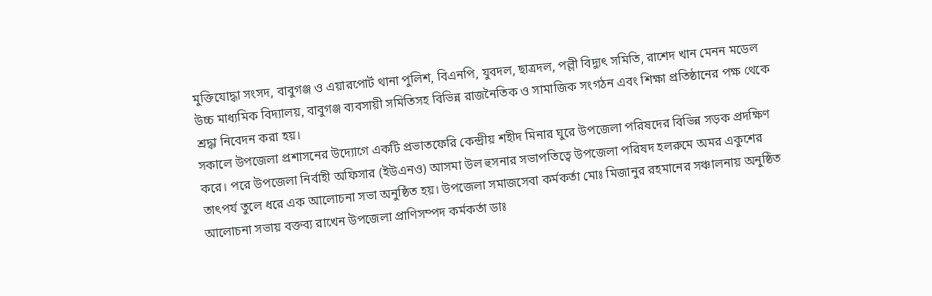মুক্তিযোদ্ধা সংসদ, বাবুগঞ্জ ও এয়ারপোর্ট থানা পুলিশ, বিএনপি, যুবদল, ছাত্রদল, পল্লী বিদ্যুৎ সমিতি, রাশেদ খান মেনন মডেল উচ্চ মাধ্যমিক বিদ্যালয়, বাবুগঞ্জ ব্যবসায়ী সমিতিসহ বিভিন্ন রাজনৈতিক ও সামাজিক সংগঠন এবং শিক্ষা প্রতিষ্ঠানের পক্ষ থেকে শ্রদ্ধা নিবেদন করা হয়।
সকালে উপজেলা প্রশাসনের উদ্যোগে একটি প্রভাতফেরি কেন্দ্রীয় শহীদ মিনার ঘুরে উপজেলা পরিষদের বিভিন্ন সড়ক প্রদক্ষিণ করে। পরে উপজেলা নির্বাহী অফিসার (ইউএনও) আসমা উল হুসনার সভাপতিত্বে উপজেলা পরিষদ হলরুমে অমর একুশের তাৎপর্য তুলে ধরে এক আলোচনা সভা অনুষ্ঠিত হয়। উপজেলা সমাজসেবা কর্মকর্তা মোঃ মিজানুর রহমানের সঞ্চালনায় অনুষ্ঠিত আলোচনা সভায় বক্তব্য রাখেন উপজেলা প্রাণিসম্পদ কর্মকর্তা ডাঃ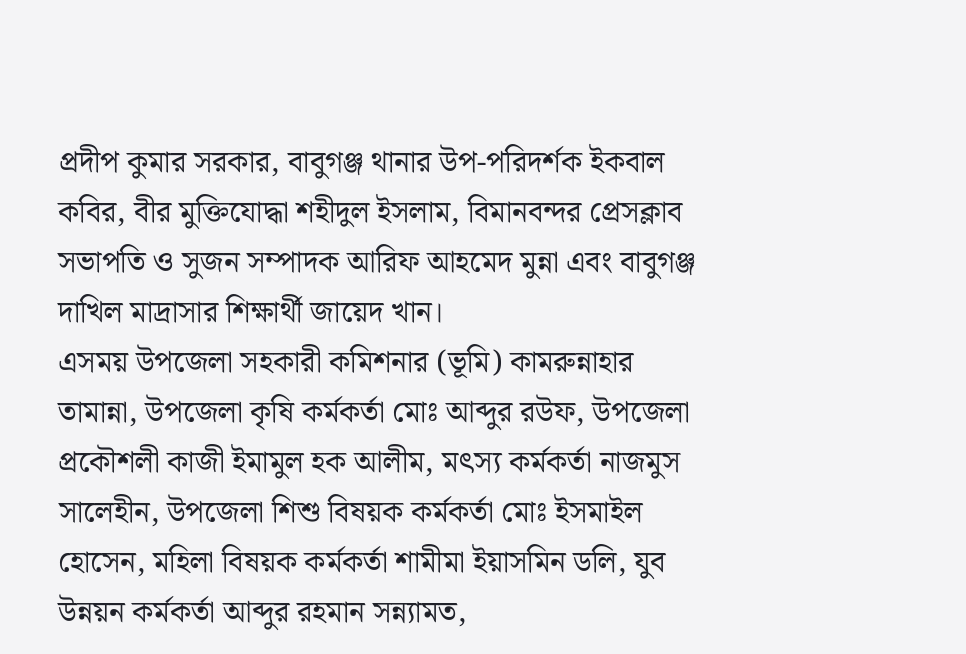প্রদীপ কুমার সরকার, বাবুগঞ্জ থানার উপ-পরিদর্শক ইকবাল কবির, বীর মুক্তিযোদ্ধা শহীদুল ইসলাম, বিমানবন্দর প্রেসক্লাব সভাপতি ও সুজন সম্পাদক আরিফ আহমেদ মুন্না এবং বাবুগঞ্জ দাখিল মাদ্রাসার শিক্ষার্থী জায়েদ খান।
এসময় উপজেলা সহকারী কমিশনার (ভূমি) কামরুন্নাহার তামান্না, উপজেলা কৃষি কর্মকর্তা মোঃ আব্দুর রউফ, উপজেলা প্রকৌশলী কাজী ইমামুল হক আলীম, মৎস্য কর্মকর্তা নাজমুস সালেহীন, উপজেলা শিশু বিষয়ক কর্মকর্তা মোঃ ইসমাইল হোসেন, মহিলা বিষয়ক কর্মকর্তা শামীমা ইয়াসমিন ডলি, যুব উন্নয়ন কর্মকর্তা আব্দুর রহমান সন্ন্যামত,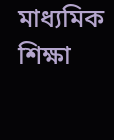মাধ্যমিক শিক্ষা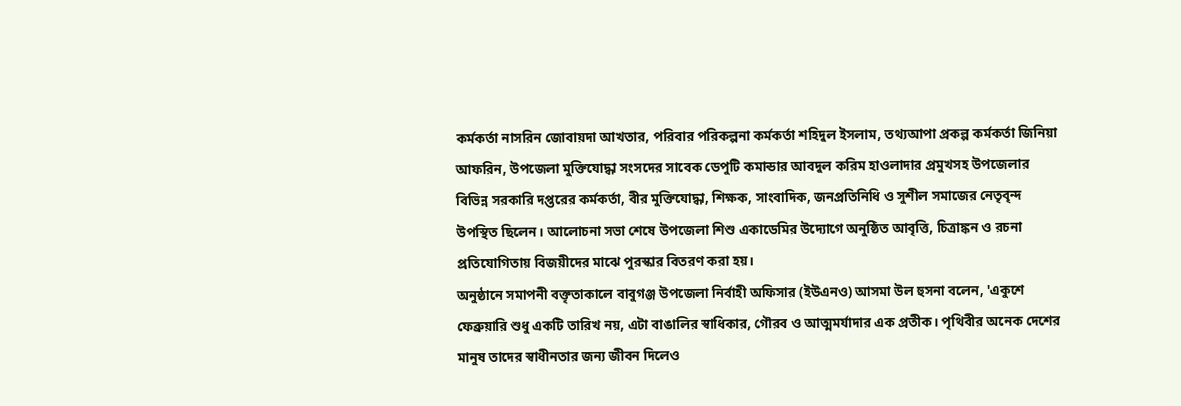কর্মকর্তা নাসরিন জোবায়দা আখতার, পরিবার পরিকল্পনা কর্মকর্তা শহিদুল ইসলাম, তথ্যআপা প্রকল্প কর্মকর্তা জিনিয়া আফরিন, উপজেলা মুক্তিযোদ্ধা সংসদের সাবেক ডেপুটি কমান্ডার আবদুল করিম হাওলাদার প্রমুখসহ উপজেলার বিভিন্ন সরকারি দপ্তরের কর্মকর্তা, বীর মুক্তিযোদ্ধা, শিক্ষক, সাংবাদিক, জনপ্রতিনিধি ও সুশীল সমাজের নেতৃবৃন্দ উপস্থিত ছিলেন। আলোচনা সভা শেষে উপজেলা শিশু একাডেমির উদ্যোগে অনুষ্ঠিত আবৃত্তি, চিত্রাঙ্কন ও রচনা প্রতিযোগিতায় বিজয়ীদের মাঝে পুরস্কার বিতরণ করা হয়।
অনুষ্ঠানে সমাপনী বক্তৃতাকালে বাবুগঞ্জ উপজেলা নির্বাহী অফিসার (ইউএনও) আসমা উল হুসনা বলেন, 'একুশে ফেব্রুয়ারি শুধু একটি তারিখ নয়, এটা বাঙালির স্বাধিকার, গৌরব ও আত্মমর্যাদার এক প্রতীক। পৃথিবীর অনেক দেশের মানুষ তাদের স্বাধীনতার জন্য জীবন দিলেও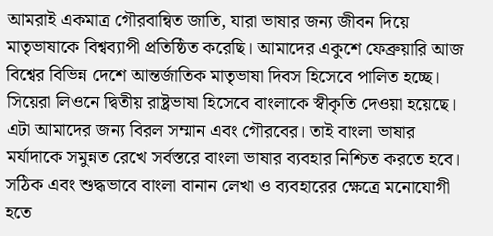আমরাই একমাত্র গৌরবান্বিত জাতি, যারা ভাষার জন্য জীবন দিয়ে মাতৃভাষাকে বিশ্বব্যাপী প্রতিষ্ঠিত করেছি। আমাদের একুশে ফেব্রুয়ারি আজ বিশ্বের বিভিন্ন দেশে আন্তর্জাতিক মাতৃভাষা দিবস হিসেবে পালিত হচ্ছে। সিয়েরা লিওনে দ্বিতীয় রাষ্ট্রভাষা হিসেবে বাংলাকে স্বীকৃতি দেওয়া হয়েছে। এটা আমাদের জন্য বিরল সম্মান এবং গৌরবের। তাই বাংলা ভাষার মর্যাদাকে সমুন্নত রেখে সর্বস্তরে বাংলা ভাষার ব্যবহার নিশ্চিত করতে হবে। সঠিক এবং শুদ্ধভাবে বাংলা বানান লেখা ও ব্যবহারের ক্ষেত্রে মনোযোগী হতে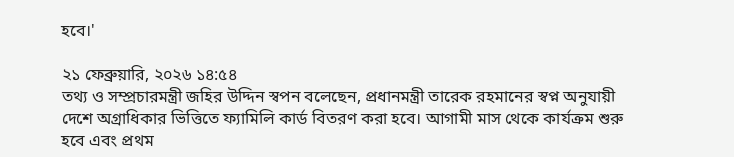হবে।'

২১ ফেব্রুয়ারি, ২০২৬ ১৪:৫৪
তথ্য ও সম্প্রচারমন্ত্রী জহির উদ্দিন স্বপন বলেছেন, প্রধানমন্ত্রী তারেক রহমানের স্বপ্ন অনুযায়ী দেশে অগ্রাধিকার ভিত্তিতে ফ্যামিলি কার্ড বিতরণ করা হবে। আগামী মাস থেকে কার্যক্রম শুরু হবে এবং প্রথম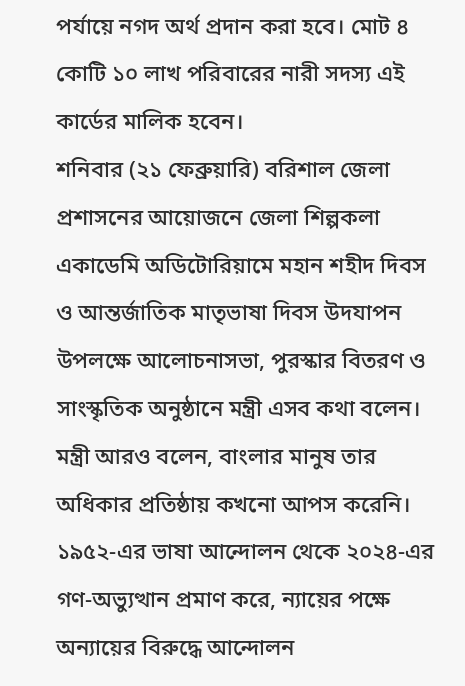পর্যায়ে নগদ অর্থ প্রদান করা হবে। মোট ৪ কোটি ১০ লাখ পরিবারের নারী সদস্য এই কার্ডের মালিক হবেন।
শনিবার (২১ ফেব্রুয়ারি) বরিশাল জেলা প্রশাসনের আয়োজনে জেলা শিল্পকলা একাডেমি অডিটোরিয়ামে মহান শহীদ দিবস ও আন্তর্জাতিক মাতৃভাষা দিবস উদযাপন উপলক্ষে আলোচনাসভা, পুরস্কার বিতরণ ও সাংস্কৃতিক অনুষ্ঠানে মন্ত্রী এসব কথা বলেন।
মন্ত্রী আরও বলেন, বাংলার মানুষ তার অধিকার প্রতিষ্ঠায় কখনো আপস করেনি। ১৯৫২-এর ভাষা আন্দোলন থেকে ২০২৪-এর গণ-অভ্যুত্থান প্রমাণ করে, ন্যায়ের পক্ষে অন্যায়ের বিরুদ্ধে আন্দোলন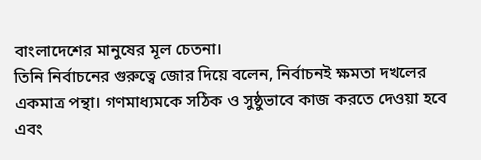বাংলাদেশের মানুষের মূল চেতনা।
তিনি নির্বাচনের গুরুত্বে জোর দিয়ে বলেন, নির্বাচনই ক্ষমতা দখলের একমাত্র পন্থা। গণমাধ্যমকে সঠিক ও সুষ্ঠুভাবে কাজ করতে দেওয়া হবে এবং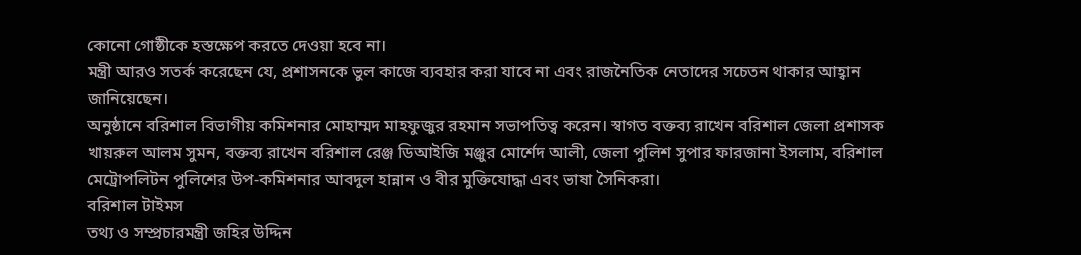কোনো গোষ্ঠীকে হস্তক্ষেপ করতে দেওয়া হবে না।
মন্ত্রী আরও সতর্ক করেছেন যে, প্রশাসনকে ভুল কাজে ব্যবহার করা যাবে না এবং রাজনৈতিক নেতাদের সচেতন থাকার আহ্বান জানিয়েছেন।
অনুষ্ঠানে বরিশাল বিভাগীয় কমিশনার মোহাম্মদ মাহফুজুর রহমান সভাপতিত্ব করেন। স্বাগত বক্তব্য রাখেন বরিশাল জেলা প্রশাসক খায়রুল আলম সুমন, বক্তব্য রাখেন বরিশাল রেঞ্জ ডিআইজি মঞ্জুর মোর্শেদ আলী, জেলা পুলিশ সুপার ফারজানা ইসলাম, বরিশাল মেট্রোপলিটন পুলিশের উপ-কমিশনার আবদুল হান্নান ও বীর মুক্তিযোদ্ধা এবং ভাষা সৈনিকরা।
বরিশাল টাইমস
তথ্য ও সম্প্রচারমন্ত্রী জহির উদ্দিন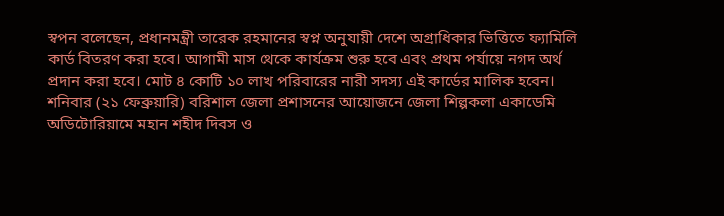স্বপন বলেছেন, প্রধানমন্ত্রী তারেক রহমানের স্বপ্ন অনুযায়ী দেশে অগ্রাধিকার ভিত্তিতে ফ্যামিলি কার্ড বিতরণ করা হবে। আগামী মাস থেকে কার্যক্রম শুরু হবে এবং প্রথম পর্যায়ে নগদ অর্থ প্রদান করা হবে। মোট ৪ কোটি ১০ লাখ পরিবারের নারী সদস্য এই কার্ডের মালিক হবেন।
শনিবার (২১ ফেব্রুয়ারি) বরিশাল জেলা প্রশাসনের আয়োজনে জেলা শিল্পকলা একাডেমি অডিটোরিয়ামে মহান শহীদ দিবস ও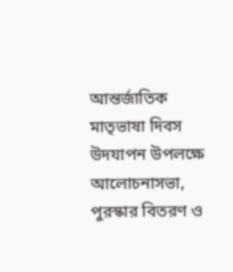আন্তর্জাতিক মাতৃভাষা দিবস উদযাপন উপলক্ষে আলোচনাসভা, পুরস্কার বিতরণ ও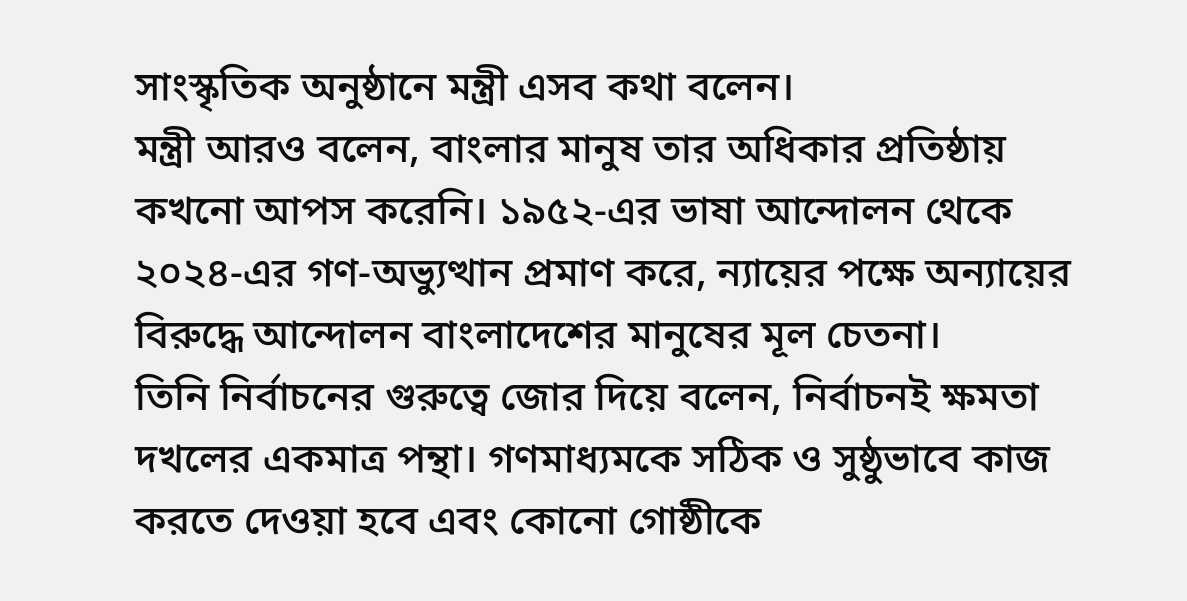সাংস্কৃতিক অনুষ্ঠানে মন্ত্রী এসব কথা বলেন।
মন্ত্রী আরও বলেন, বাংলার মানুষ তার অধিকার প্রতিষ্ঠায় কখনো আপস করেনি। ১৯৫২-এর ভাষা আন্দোলন থেকে ২০২৪-এর গণ-অভ্যুত্থান প্রমাণ করে, ন্যায়ের পক্ষে অন্যায়ের বিরুদ্ধে আন্দোলন বাংলাদেশের মানুষের মূল চেতনা।
তিনি নির্বাচনের গুরুত্বে জোর দিয়ে বলেন, নির্বাচনই ক্ষমতা দখলের একমাত্র পন্থা। গণমাধ্যমকে সঠিক ও সুষ্ঠুভাবে কাজ করতে দেওয়া হবে এবং কোনো গোষ্ঠীকে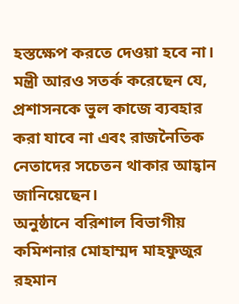হস্তক্ষেপ করতে দেওয়া হবে না।
মন্ত্রী আরও সতর্ক করেছেন যে, প্রশাসনকে ভুল কাজে ব্যবহার করা যাবে না এবং রাজনৈতিক নেতাদের সচেতন থাকার আহ্বান জানিয়েছেন।
অনুষ্ঠানে বরিশাল বিভাগীয় কমিশনার মোহাম্মদ মাহফুজুর রহমান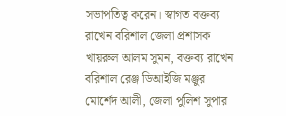সভাপতিত্ব করেন। স্বাগত বক্তব্য রাখেন বরিশাল জেলা প্রশাসক খায়রুল আলম সুমন, বক্তব্য রাখেন বরিশাল রেঞ্জ ডিআইজি মঞ্জুর মোর্শেদ আলী, জেলা পুলিশ সুপার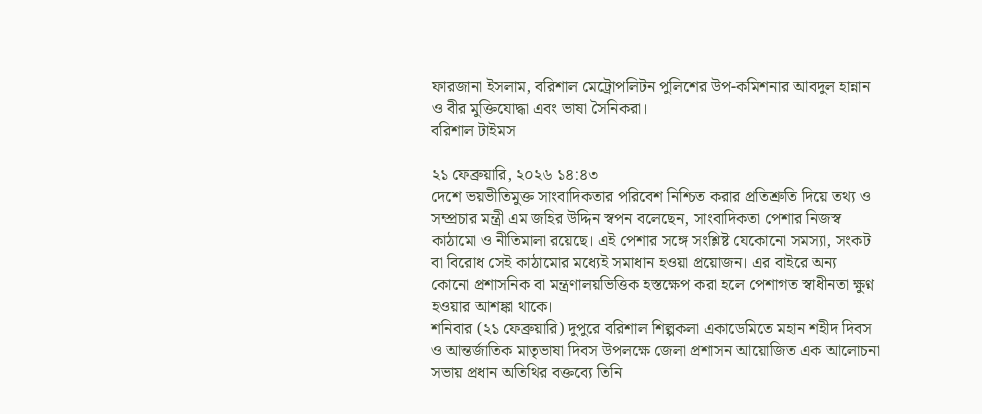ফারজানা ইসলাম, বরিশাল মেট্রোপলিটন পুলিশের উপ-কমিশনার আবদুল হান্নান ও বীর মুক্তিযোদ্ধা এবং ভাষা সৈনিকরা।
বরিশাল টাইমস

২১ ফেব্রুয়ারি, ২০২৬ ১৪:৪৩
দেশে ভয়ভীতিমুক্ত সাংবাদিকতার পরিবেশ নিশ্চিত করার প্রতিশ্রুতি দিয়ে তথ্য ও সম্প্রচার মন্ত্রী এম জহির উদ্দিন স্বপন বলেছেন, সাংবাদিকতা পেশার নিজস্ব কাঠামো ও নীতিমালা রয়েছে। এই পেশার সঙ্গে সংশ্লিষ্ট যেকোনো সমস্যা, সংকট বা বিরোধ সেই কাঠামোর মধ্যেই সমাধান হওয়া প্রয়োজন। এর বাইরে অন্য কোনো প্রশাসনিক বা মন্ত্রণালয়ভিত্তিক হস্তক্ষেপ করা হলে পেশাগত স্বাধীনতা ক্ষুণ্ন হওয়ার আশঙ্কা থাকে।
শনিবার (২১ ফেব্রুয়ারি) দুপুরে বরিশাল শিল্পকলা একাডেমিতে মহান শহীদ দিবস ও আন্তর্জাতিক মাতৃভাষা দিবস উপলক্ষে জেলা প্রশাসন আয়োজিত এক আলোচনা সভায় প্রধান অতিথির বক্তব্যে তিনি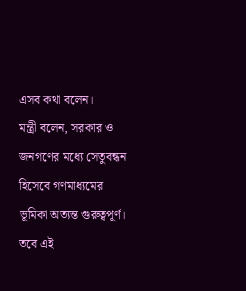এসব কথা বলেন।
মন্ত্রী বলেন, সরকার ও জনগণের মধ্যে সেতুবন্ধন হিসেবে গণমাধ্যমের ভূমিকা অত্যন্ত গুরুত্বপূর্ণ। তবে এই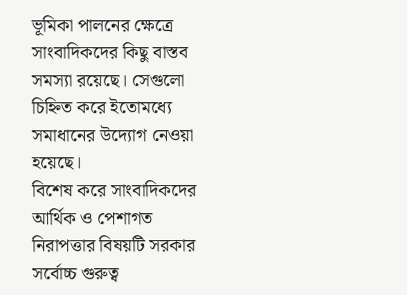ভূমিকা পালনের ক্ষেত্রে সাংবাদিকদের কিছু বাস্তব সমস্যা রয়েছে। সেগুলো চিহ্নিত করে ইতোমধ্যে সমাধানের উদ্যোগ নেওয়া হয়েছে।
বিশেষ করে সাংবাদিকদের আর্থিক ও পেশাগত নিরাপত্তার বিষয়টি সরকার সর্বোচ্চ গুরুত্ব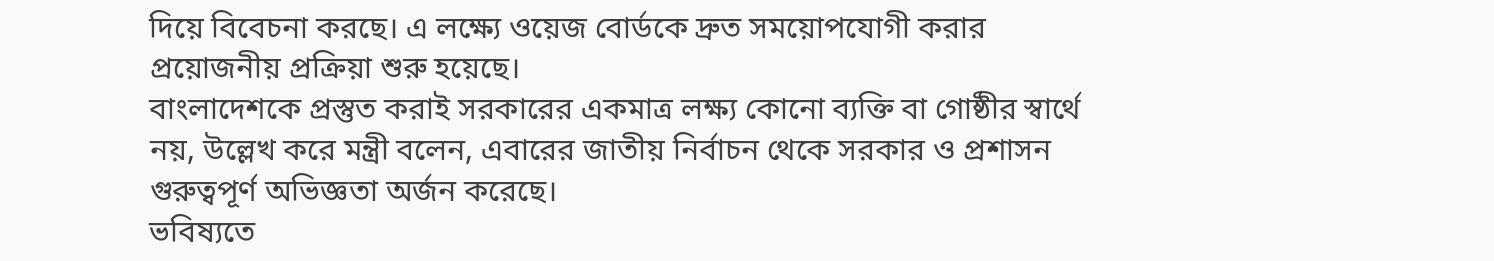দিয়ে বিবেচনা করছে। এ লক্ষ্যে ওয়েজ বোর্ডকে দ্রুত সময়োপযোগী করার প্রয়োজনীয় প্রক্রিয়া শুরু হয়েছে।
বাংলাদেশকে প্রস্তুত করাই সরকারের একমাত্র লক্ষ্য কোনো ব্যক্তি বা গোষ্ঠীর স্বার্থে নয়, উল্লেখ করে মন্ত্রী বলেন, এবারের জাতীয় নির্বাচন থেকে সরকার ও প্রশাসন গুরুত্বপূর্ণ অভিজ্ঞতা অর্জন করেছে।
ভবিষ্যতে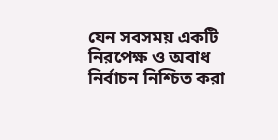যেন সবসময় একটি নিরপেক্ষ ও অবাধ নির্বাচন নিশ্চিত করা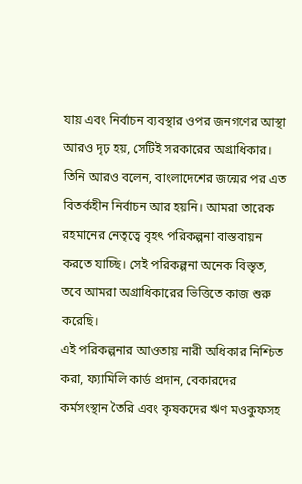যায় এবং নির্বাচন ব্যবস্থার ওপর জনগণের আস্থা আরও দৃঢ় হয়, সেটিই সরকারের অগ্রাধিকার। তিনি আরও বলেন, বাংলাদেশের জন্মের পর এত বিতর্কহীন নির্বাচন আর হয়নি। আমরা তারেক রহমানের নেতৃত্বে বৃহৎ পরিকল্পনা বাস্তবায়ন করতে যাচ্ছি। সেই পরিকল্পনা অনেক বিস্তৃত, তবে আমরা অগ্রাধিকারের ভিত্তিতে কাজ শুরু করেছি।
এই পরিকল্পনার আওতায় নারী অধিকার নিশ্চিত করা, ফ্যামিলি কার্ড প্রদান, বেকারদের কর্মসংস্থান তৈরি এবং কৃষকদের ঋণ মওকুফসহ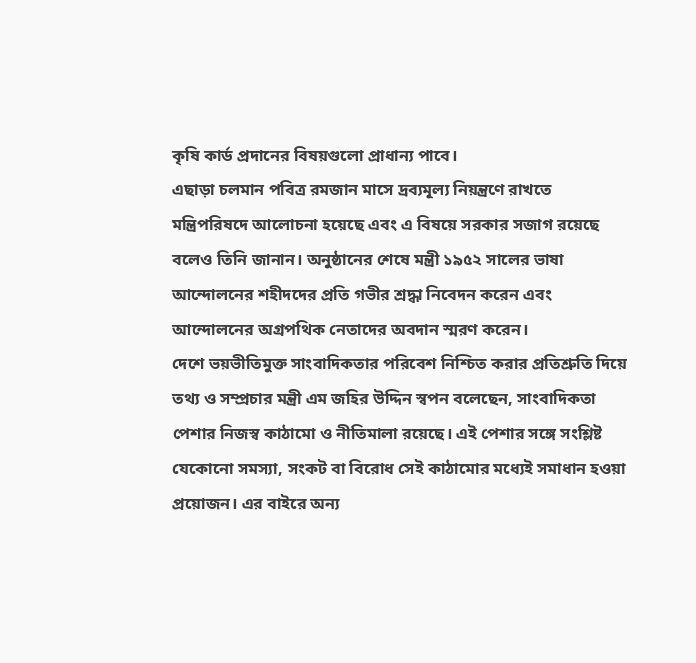কৃষি কার্ড প্রদানের বিষয়গুলো প্রাধান্য পাবে।
এছাড়া চলমান পবিত্র রমজান মাসে দ্রব্যমূল্য নিয়ন্ত্রণে রাখতে মন্ত্রিপরিষদে আলোচনা হয়েছে এবং এ বিষয়ে সরকার সজাগ রয়েছে বলেও তিনি জানান। অনুষ্ঠানের শেষে মন্ত্রী ১৯৫২ সালের ভাষা আন্দোলনের শহীদদের প্রতি গভীর শ্রদ্ধা নিবেদন করেন এবং আন্দোলনের অগ্রপথিক নেতাদের অবদান স্মরণ করেন।
দেশে ভয়ভীতিমুক্ত সাংবাদিকতার পরিবেশ নিশ্চিত করার প্রতিশ্রুতি দিয়ে তথ্য ও সম্প্রচার মন্ত্রী এম জহির উদ্দিন স্বপন বলেছেন, সাংবাদিকতা পেশার নিজস্ব কাঠামো ও নীতিমালা রয়েছে। এই পেশার সঙ্গে সংশ্লিষ্ট যেকোনো সমস্যা, সংকট বা বিরোধ সেই কাঠামোর মধ্যেই সমাধান হওয়া প্রয়োজন। এর বাইরে অন্য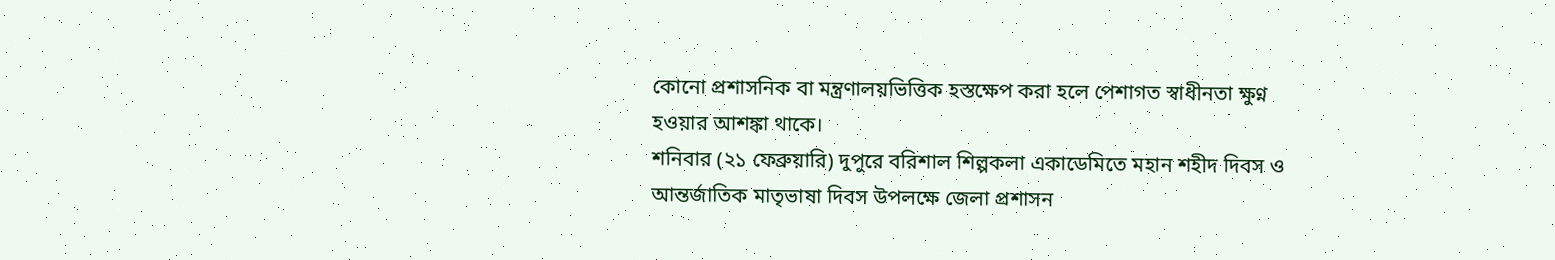কোনো প্রশাসনিক বা মন্ত্রণালয়ভিত্তিক হস্তক্ষেপ করা হলে পেশাগত স্বাধীনতা ক্ষুণ্ন হওয়ার আশঙ্কা থাকে।
শনিবার (২১ ফেব্রুয়ারি) দুপুরে বরিশাল শিল্পকলা একাডেমিতে মহান শহীদ দিবস ও আন্তর্জাতিক মাতৃভাষা দিবস উপলক্ষে জেলা প্রশাসন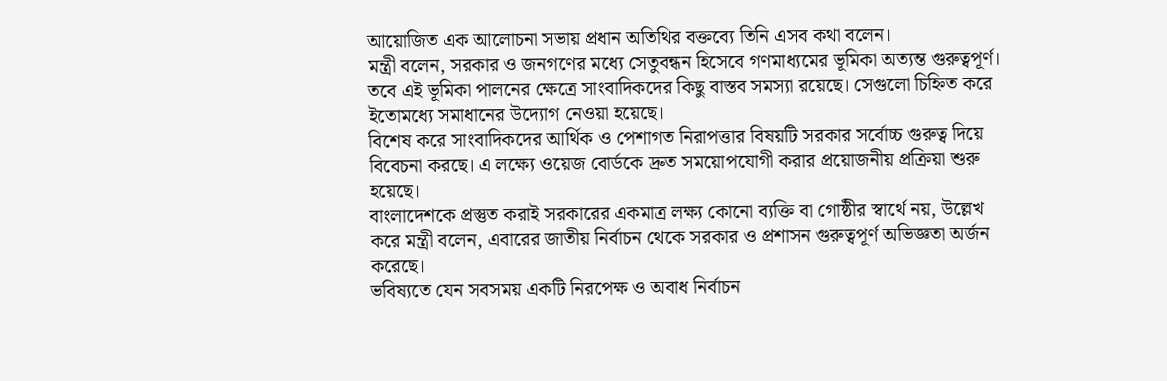আয়োজিত এক আলোচনা সভায় প্রধান অতিথির বক্তব্যে তিনি এসব কথা বলেন।
মন্ত্রী বলেন, সরকার ও জনগণের মধ্যে সেতুবন্ধন হিসেবে গণমাধ্যমের ভূমিকা অত্যন্ত গুরুত্বপূর্ণ। তবে এই ভূমিকা পালনের ক্ষেত্রে সাংবাদিকদের কিছু বাস্তব সমস্যা রয়েছে। সেগুলো চিহ্নিত করে ইতোমধ্যে সমাধানের উদ্যোগ নেওয়া হয়েছে।
বিশেষ করে সাংবাদিকদের আর্থিক ও পেশাগত নিরাপত্তার বিষয়টি সরকার সর্বোচ্চ গুরুত্ব দিয়ে বিবেচনা করছে। এ লক্ষ্যে ওয়েজ বোর্ডকে দ্রুত সময়োপযোগী করার প্রয়োজনীয় প্রক্রিয়া শুরু হয়েছে।
বাংলাদেশকে প্রস্তুত করাই সরকারের একমাত্র লক্ষ্য কোনো ব্যক্তি বা গোষ্ঠীর স্বার্থে নয়, উল্লেখ করে মন্ত্রী বলেন, এবারের জাতীয় নির্বাচন থেকে সরকার ও প্রশাসন গুরুত্বপূর্ণ অভিজ্ঞতা অর্জন করেছে।
ভবিষ্যতে যেন সবসময় একটি নিরপেক্ষ ও অবাধ নির্বাচন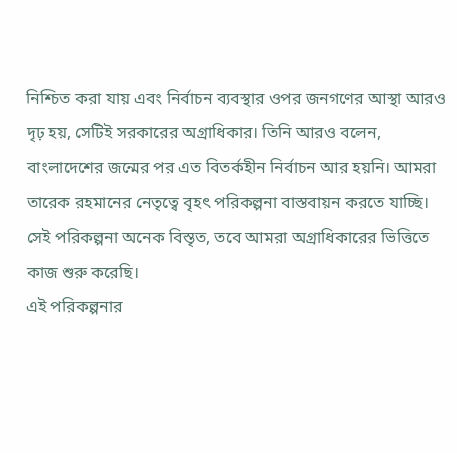নিশ্চিত করা যায় এবং নির্বাচন ব্যবস্থার ওপর জনগণের আস্থা আরও দৃঢ় হয়, সেটিই সরকারের অগ্রাধিকার। তিনি আরও বলেন, বাংলাদেশের জন্মের পর এত বিতর্কহীন নির্বাচন আর হয়নি। আমরা তারেক রহমানের নেতৃত্বে বৃহৎ পরিকল্পনা বাস্তবায়ন করতে যাচ্ছি। সেই পরিকল্পনা অনেক বিস্তৃত, তবে আমরা অগ্রাধিকারের ভিত্তিতে কাজ শুরু করেছি।
এই পরিকল্পনার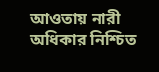আওতায় নারী অধিকার নিশ্চিত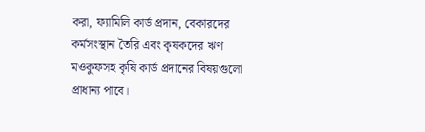করা, ফ্যামিলি কার্ড প্রদান, বেকারদের কর্মসংস্থান তৈরি এবং কৃষকদের ঋণ মওকুফসহ কৃষি কার্ড প্রদানের বিষয়গুলো প্রাধান্য পাবে।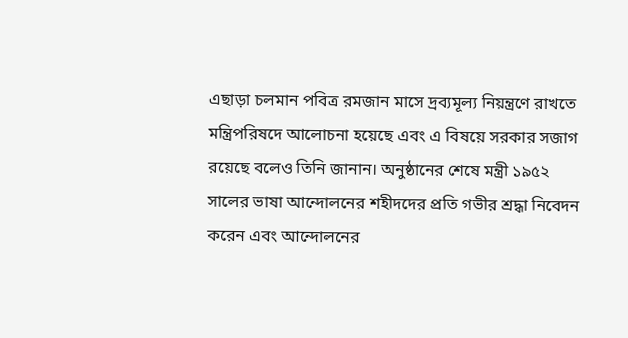এছাড়া চলমান পবিত্র রমজান মাসে দ্রব্যমূল্য নিয়ন্ত্রণে রাখতে মন্ত্রিপরিষদে আলোচনা হয়েছে এবং এ বিষয়ে সরকার সজাগ রয়েছে বলেও তিনি জানান। অনুষ্ঠানের শেষে মন্ত্রী ১৯৫২ সালের ভাষা আন্দোলনের শহীদদের প্রতি গভীর শ্রদ্ধা নিবেদন করেন এবং আন্দোলনের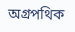অগ্রপথিক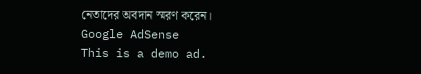নেতাদের অবদান স্মরণ করেন।
Google AdSense
This is a demo ad.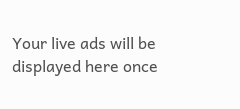Your live ads will be displayed here once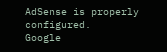AdSense is properly configured.
Google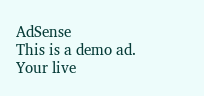AdSense
This is a demo ad. Your live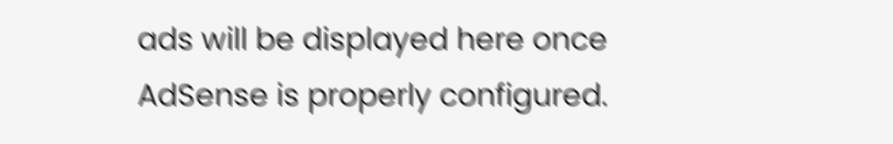ads will be displayed here once AdSense is properly configured.